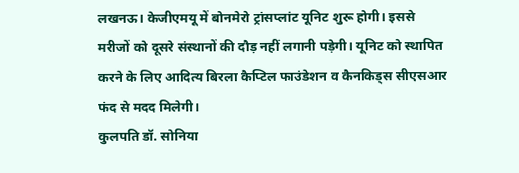लखनऊ। केजीएमयू में बोनमेरो ट्रांसप्लांट यूनिट शुरू होगी। इससे मरीजों को दूसरे संस्थानों की दौड़ नहीं लगानी पड़ेगी। यूनिट को स्थापित करने के लिए आदित्य बिरला कैप्टिल फाउंडेशन व कैनकिड्स सीएसआर फंद से मदद मिलेगी।
कुलपति डॉ. सोनिया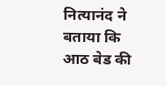नित्यानंद ने बताया कि आठ बेड की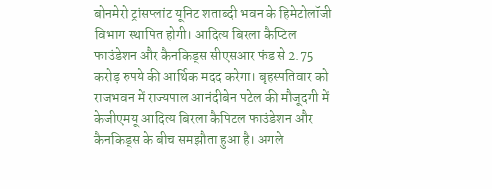बोनमेरो ट्रांसप्लांट यूनिट शताब्दी भवन के हिमेटोलॉजी विभाग स्थापित होगी। आदित्य बिरला कैप्टिल फाउंडेशन और कैनकिड्स सीएसआर फंड से 2.75 करोड़ रुपये की आर्थिक मदद करेगा। बृहस्पतिवार को राजभवन में राज्यपाल आनंदीबेन पटेल की मौजूदगी में केजीएमयू आदित्य बिरला कैपिटल फाउंडेशन और कैनकिड्स के बीच समझौता हुआ है। अगले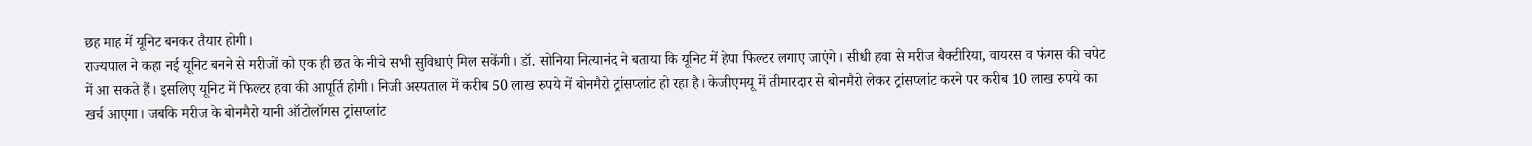छह माह में यूनिट बनकर तैयार होगी।
राज्यपाल ने कहा नई यूनिट बनने से मरीजों को एक ही छत के नीचे सभी सुविधाएं मिल सकेंगी। डॉ. सोनिया नित्यानंद ने बताया कि यूनिट में हेपा फिल्टर लगाए जाएंगे। सीधी हवा से मरीज बैक्टीरिया, वायरस व फंगस की चपेट में आ सकते हैं। इसलिए यूनिट में फिल्टर हवा की आपूर्ति होगी। निजी अस्पताल में करीब 50 लाख रुपये में बोनमैरो ट्रांसप्लांट हो रहा है। केजीएमयू में तीमारदार से बोनमैरो लेकर ट्रांसप्लांट करने पर करीब 10 लाख रुपये का खर्च आएगा। जबकि मरीज के बोनमैरो यानी ऑटोलॉगस ट्रांसप्लांट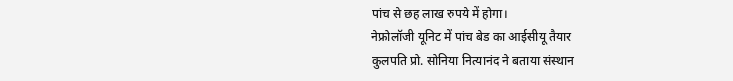पांच से छह लाख रुपये में होगा।
नेफ्रोलॉजी यूनिट में पांच बेड का आईसीयू तैयार
कुलपति प्रो. सोनिया नित्यानंद ने बताया संस्थान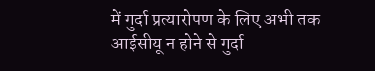में गुर्दा प्रत्यारोपण के लिए अभी तक आईसीयू न होने से गुर्दा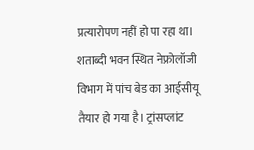प्रत्यारोपण नहीं हो पा रहा था। शताब्दी भवन स्थित नेफ्रोलॉजी विभाग में पांच बेड का आईसीयू तैयार हो गया है। ट्रांसप्लांट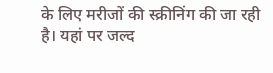के लिए मरीजों की स्क्रीनिंग की जा रही है। यहां पर जल्द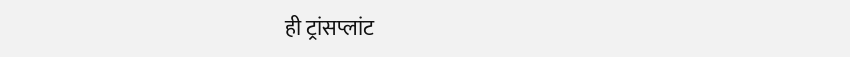ही ट्रांसप्लांट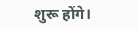शुरू होंगे।